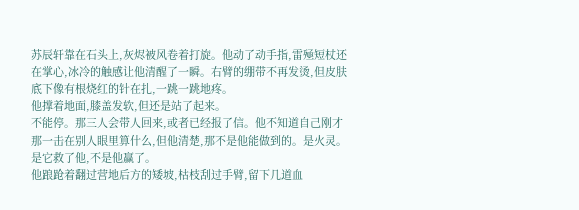苏辰轩靠在石头上,灰烬被风卷着打旋。他动了动手指,雷殛短杖还在掌心,冰冷的触感让他清醒了一瞬。右臂的绷带不再发烫,但皮肤底下像有根烧红的针在扎,一跳一跳地疼。
他撑着地面,膝盖发软,但还是站了起来。
不能停。那三人会带人回来,或者已经报了信。他不知道自己刚才那一击在别人眼里算什么,但他清楚,那不是他能做到的。是火灵。是它救了他,不是他赢了。
他踉跄着翻过营地后方的矮坡,枯枝刮过手臂,留下几道血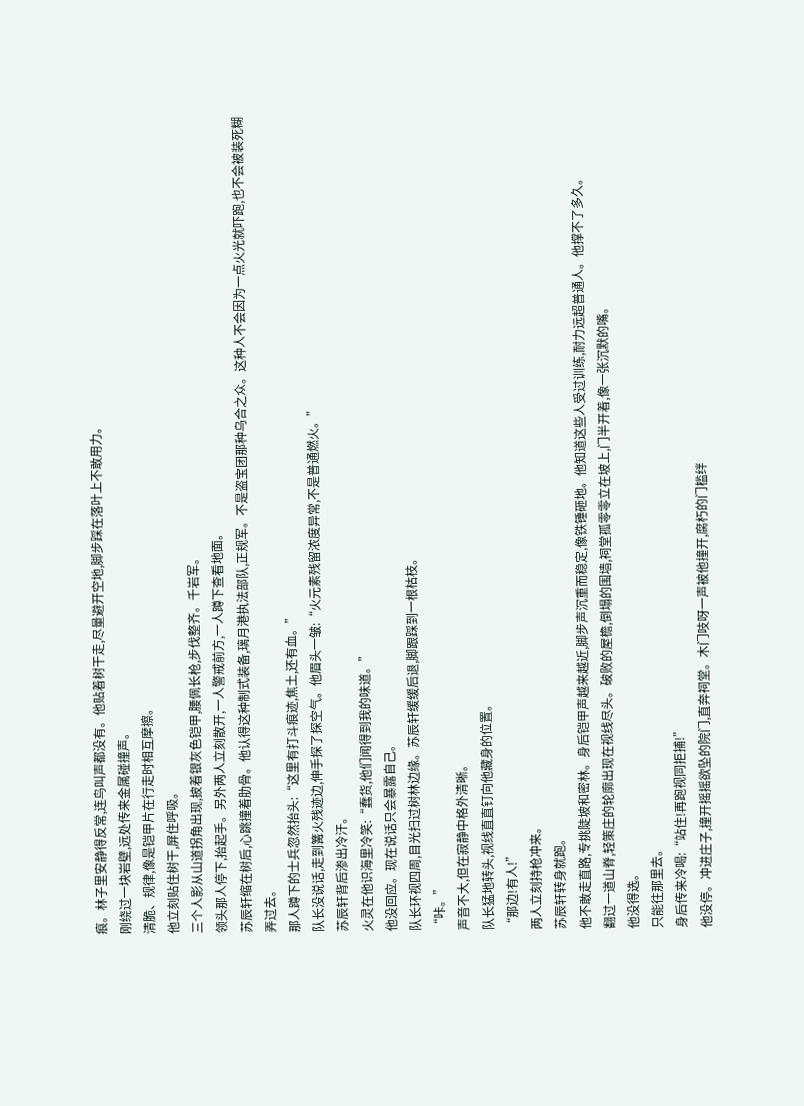痕。林子里安静得反常,连鸟叫声都没有。他贴着树干走,尽量避开空地,脚步踩在落叶上不敢用力。
刚绕过一块岩壁,远处传来金属碰撞声。
清脆、规律,像是铠甲片在行走时相互摩擦。
他立刻贴住树干,屏住呼吸。
三个人影从山道拐角出现,披着银灰色铠甲,腰佩长枪,步伐整齐。千岩军。
领头那人停下,抬起手。另外两人立刻散开,一人警戒前方,一人蹲下查看地面。
苏辰轩缩在树后,心跳撞着肋骨。他认得这种制式装备,璃月港执法部队,正规军。不是盗宝团那种乌合之众。这种人不会因为一点火光就吓跑,也不会被装死糊弄过去。
那人蹲下的士兵忽然抬头:“这里有打斗痕迹,焦土,还有血。”
队长没说话,走到篝火残迹边,伸手探了探空气。他眉头一皱:“火元素残留浓度异常,不是普通燃火。”
苏辰轩背后渗出冷汗。
火灵在他识海里冷笑:“蠢货,他们闻得到我的味道。”
他没回应。现在说话只会暴露自己。
队长环视四周,目光扫过树林边缘。苏辰轩缓缓后退,脚跟踩到一根枯枝。
“咔。”
声音不大,但在寂静中格外清晰。
队长猛地转头,视线直直钉向他藏身的位置。
“那边!有人!”
两人立刻持枪冲来。
苏辰轩转身就跑。
他不敢走直路,专挑陡坡和密林。身后铠甲声越来越近,脚步声沉重而稳定,像铁锤砸地。他知道这些人受过训练,耐力远超普通人。他撑不了多久。
翻过一道山脊,轻策庄的轮廓出现在视线尽头。破败的屋檐,倒塌的围墙,祠堂孤零零立在坡上,门半开着,像一张沉默的嘴。
他没得选。
只能往那里去。
身后传来冷喝:“站住!再跑视同拒捕!”
他没停。冲进庄子,撞开摇摇欲坠的院门,直奔祠堂。木门吱呀一声被他撞开,腐朽的门槛绊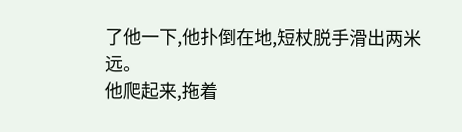了他一下,他扑倒在地,短杖脱手滑出两米远。
他爬起来,拖着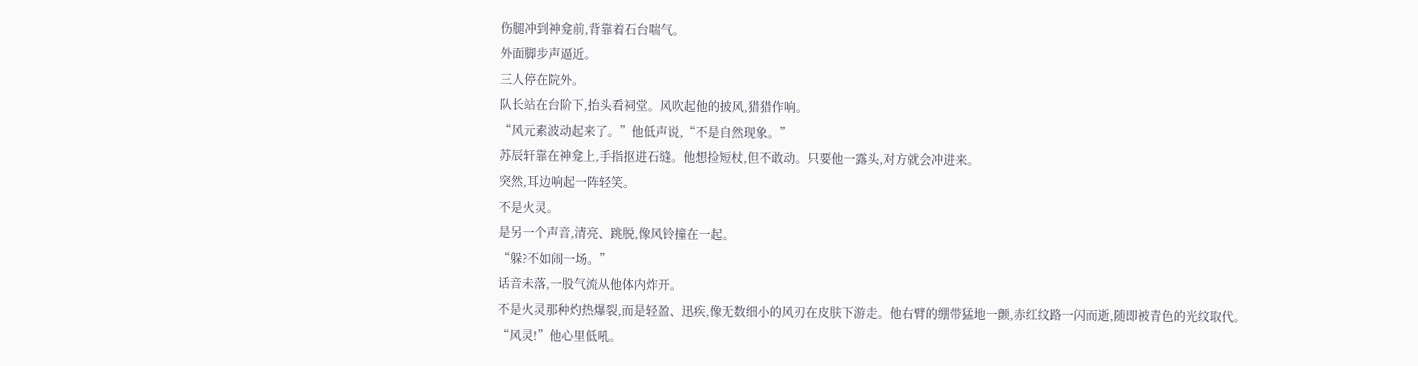伤腿冲到神龛前,背靠着石台喘气。
外面脚步声逼近。
三人停在院外。
队长站在台阶下,抬头看祠堂。风吹起他的披风,猎猎作响。
“风元素波动起来了。”他低声说,“不是自然现象。”
苏辰轩靠在神龛上,手指抠进石缝。他想捡短杖,但不敢动。只要他一露头,对方就会冲进来。
突然,耳边响起一阵轻笑。
不是火灵。
是另一个声音,清亮、跳脱,像风铃撞在一起。
“躲?不如闹一场。”
话音未落,一股气流从他体内炸开。
不是火灵那种灼热爆裂,而是轻盈、迅疾,像无数细小的风刃在皮肤下游走。他右臂的绷带猛地一颤,赤红纹路一闪而逝,随即被青色的光纹取代。
“风灵!”他心里低吼。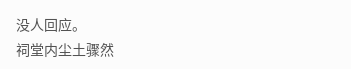没人回应。
祠堂内尘土骤然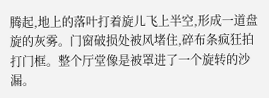腾起,地上的落叶打着旋儿飞上半空,形成一道盘旋的灰雾。门窗破损处被风堵住,碎布条疯狂拍打门框。整个厅堂像是被罩进了一个旋转的沙漏。